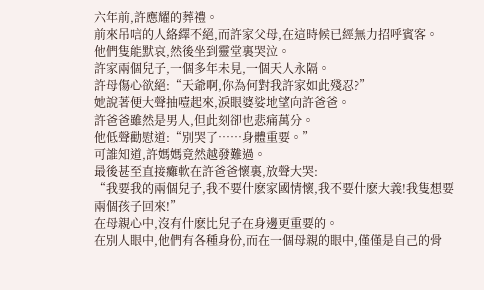六年前,許應耀的葬禮。
前來吊唁的人絡繹不絕,而許家父母,在這時候已經無力招呼賓客。
他們隻能默哀,然後坐到靈堂裏哭泣。
許家兩個兒子,一個多年未見,一個天人永隔。
許母傷心欲絕:“天爺啊,你為何對我許家如此殘忍?”
她說著便大聲抽噎起來,淚眼婆娑地望向許爸爸。
許爸爸雖然是男人,但此刻卻也悲痛萬分。
他低聲勸慰道:“別哭了……身體重要。”
可誰知道,許媽媽竟然越發難過。
最後甚至直接癱軟在許爸爸懷裏,放聲大哭:
“我要我的兩個兒子,我不要什麽家國情懷,我不要什麽大義!我隻想要兩個孩子回來!”
在母親心中,沒有什麽比兒子在身邊更重要的。
在別人眼中,他們有各種身份,而在一個母親的眼中,僅僅是自己的骨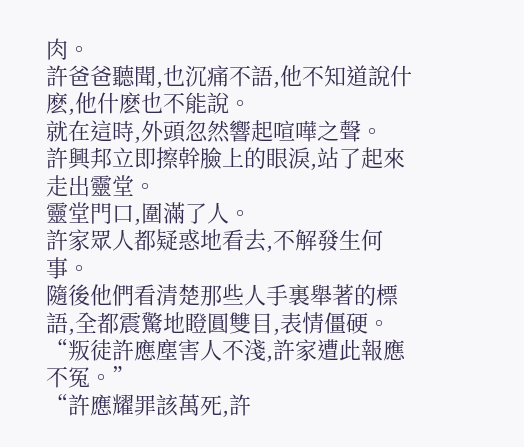肉。
許爸爸聽聞,也沉痛不語,他不知道說什麽,他什麽也不能說。
就在這時,外頭忽然響起喧嘩之聲。
許興邦立即擦幹臉上的眼淚,站了起來走出靈堂。
靈堂門口,圍滿了人。
許家眾人都疑惑地看去,不解發生何事。
隨後他們看清楚那些人手裏舉著的標語,全都震驚地瞪圓雙目,表情僵硬。
“叛徒許應塵害人不淺,許家遭此報應不冤。”
“許應耀罪該萬死,許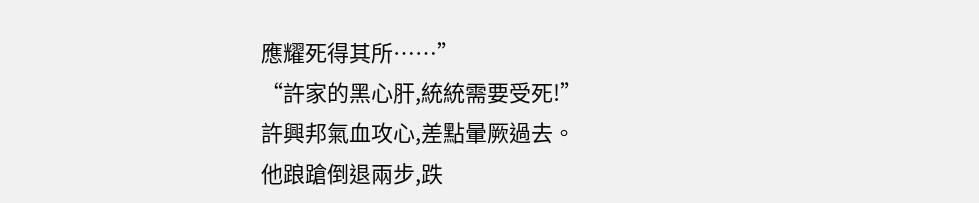應耀死得其所……”
“許家的黑心肝,統統需要受死!”
許興邦氣血攻心,差點暈厥過去。
他踉蹌倒退兩步,跌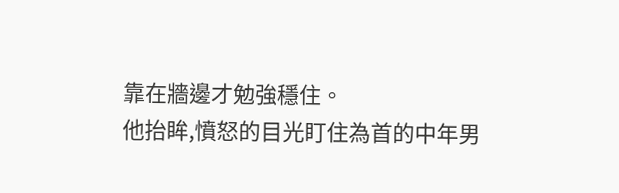靠在牆邊才勉強穩住。
他抬眸,憤怒的目光盯住為首的中年男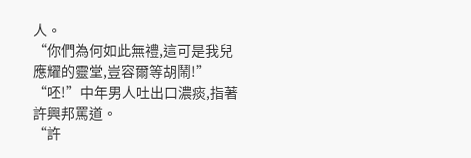人。
“你們為何如此無禮,這可是我兒應耀的靈堂,豈容爾等胡鬧!”
“呸!”中年男人吐出口濃痰,指著許興邦罵道。
“許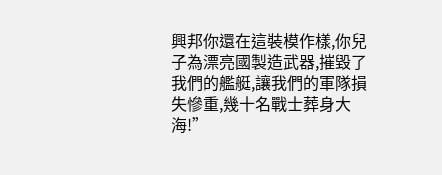興邦你還在這裝模作樣,你兒子為漂亮國製造武器,摧毀了我們的艦艇,讓我們的軍隊損失慘重,幾十名戰士葬身大海!”